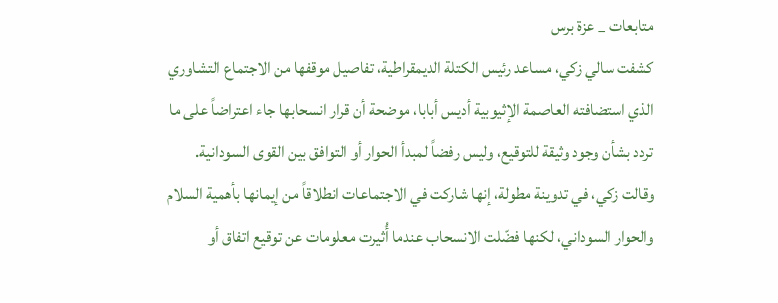متابعات _ عزة برس
كشفت سالي زكي، مساعد رئيس الكتلة الديمقراطية، تفاصيل موقفها من الاجتماع التشاوري الذي استضافته العاصمة الإثيوبية أديس أبابا، موضحة أن قرار انسحابها جاء اعتراضاً على ما تردد بشأن وجود وثيقة للتوقيع، وليس رفضاً لمبدأ الحوار أو التوافق بين القوى السودانية.
وقالت زكي، في تدوينة مطولة، إنها شاركت في الاجتماعات انطلاقاً من إيمانها بأهمية السلام والحوار السوداني، لكنها فضّلت الانسحاب عندما أُثيرت معلومات عن توقيع اتفاق أو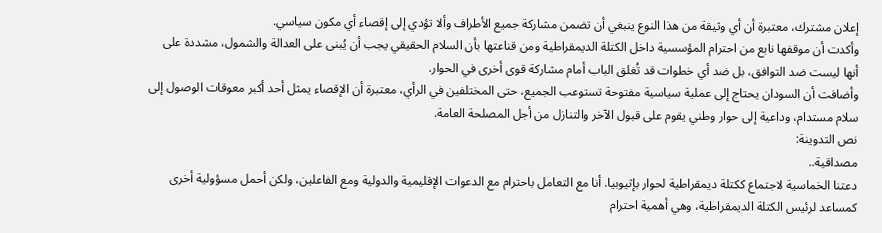إعلان مشترك، معتبرة أن أي وثيقة من هذا النوع ينبغي أن تضمن مشاركة جميع الأطراف وألا تؤدي إلى إقصاء أي مكون سياسي.
وأكدت أن موقفها نابع من احترام المؤسسية داخل الكتلة الديمقراطية ومن قناعتها بأن السلام الحقيقي يجب أن يُبنى على العدالة والشمول، مشددة على أنها ليست ضد التوافق، بل ضد أي خطوات قد تُغلق الباب أمام مشاركة قوى أخرى في الحوار.
وأضافت أن السودان يحتاج إلى عملية سياسية مفتوحة تستوعب الجميع، حتى المختلفين في الرأي، معتبرة أن الإقصاء يمثل أحد أكبر معوقات الوصول إلى سلام مستدام، وداعية إلى حوار وطني يقوم على قبول الآخر والتنازل من أجل المصلحة العامة.
نص التدوينة:
مصداقية..
دعتنا الخماسية لاجتماع ككتلة ديمقراطية لحوار بإثيوبيا. أنا مع التعامل باحترام مع الدعوات الإقليمية والدولية ومع الفاعلين، ولكن أحمل مسؤولية أخرى كمساعد لرئيس الكتلة الديمقراطية، وهي أهمية احترام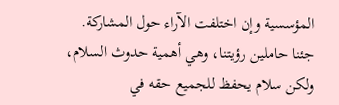المؤسسية وإن اختلفت الآراء حول المشاركة.
جئنا حاملين رؤيتنا، وهي أهمية حدوث السلام، ولكن سلام يحفظ للجميع حقه في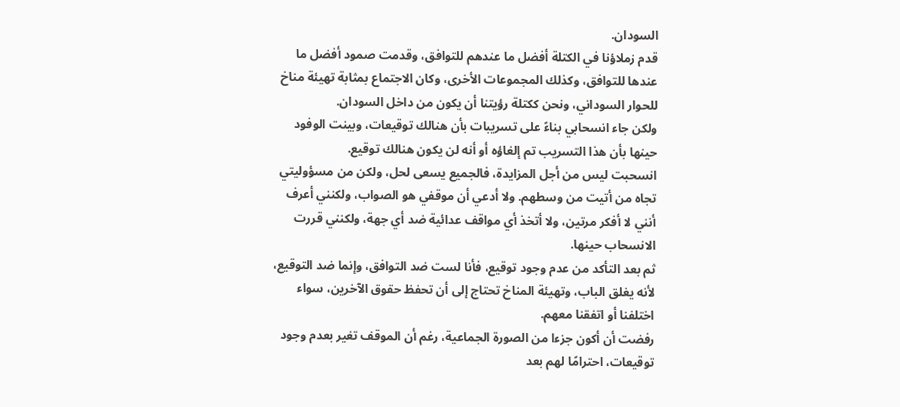السودان.
قدم زملاؤنا في الكتلة أفضل ما عندهم للتوافق، وقدمت صمود أفضل ما عندها للتوافق، وكذلك المجموعات الأخرى، وكان الاجتماع بمثابة تهيئة مناخ للحوار السوداني، ونحن ككتلة رؤيتنا أن يكون من داخل السودان.
ولكن جاء انسحابي بناءً على تسريبات بأن هنالك توقيعات، وبينت الوفود حينها بأن هذا التسريب تم إلغاؤه أو أنه لن يكون هنالك توقيع.
انسحبت ليس من أجل المزايدة، فالجميع يسعى لحل، ولكن من مسؤوليتي تجاه من أتيت من وسطهم. ولا أدعي أن موقفي هو الصواب، ولكنني أعرف أنني لا أفكر مرتين، ولا أتخذ أي مواقف عدائية ضد أي جهة، ولكنني قررت الانسحاب حينها.
ثم بعد التأكد من عدم وجود توقيع، فأنا لست ضد التوافق، وإنما ضد التوقيع، لأنه يغلق الباب، وتهيئة المناخ تحتاج إلى أن تحفظ حقوق الآخرين، سواء اختلفنا أو اتفقنا معهم.
رفضت أن أكون جزءا من الصورة الجماعية، رغم أن الموقف تغير بعدم وجود توقيعات، احترامًا لهم بعد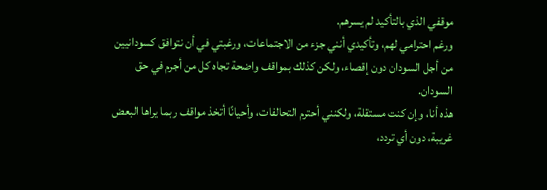موقفي الذي بالتأكيد لم يسرهم.
ورغم احترامي لهم، وتأكيدي أنني جزء من الاجتماعات، ورغبتي في أن نتوافق كسودانيين من أجل السودان دون إقصاء، ولكن كذلك بمواقف واضحة تجاه كل من أجرم في حق السودان.
هذه أنا، وإن كنت مستقلة، ولكنني أحترم التحالفات، وأحيانًا أتخذ مواقف ربما يراها البعض غريبة، دون أي تردد،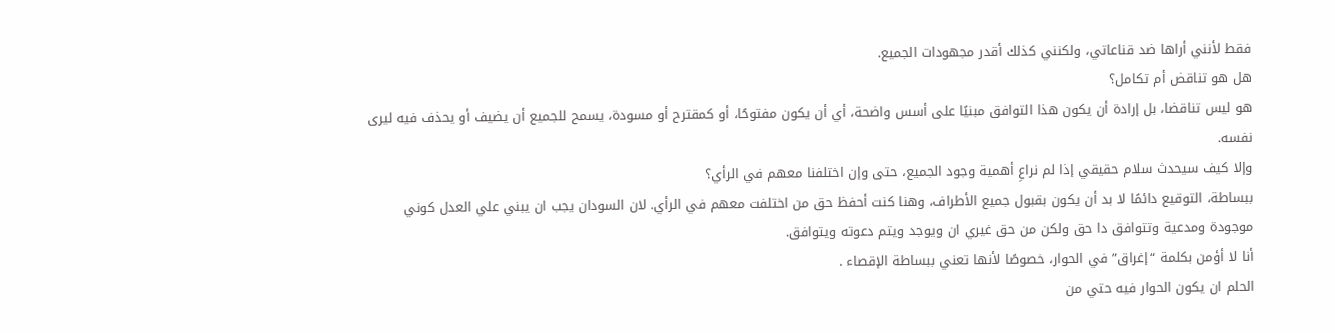فقط لأنني أراها ضد قناعاتي، ولكنني كذلك أقدر مجهودات الجميع.
هل هو تناقض أم تكامل؟
هو ليس تناقضا، بل إرادة أن يكون هذا التوافق مبنيًا على أسس واضحة، أي أن يكون مفتوحًا، أو كمقترح أو مسودة، يسمح للجميع أن يضيف أو يحذف فيه ليرى نفسه.
وإلا كيف سيحدث سلام حقيقي إذا لم نراعِ أهمية وجود الجميع، حتى وإن اختلفنا معهم في الرأي؟
ببساطة، التوقيع دائمًا لا بد أن يكون بقبول جميع الأطراف، وهنا كنت أحفظ حق من اختلفت معهم في الرأي. لان السودان يجب ان يبني علي العدل كوني موجودة ومدعية وتتوافق دا حق ولكن من حق غيري ان ويوجد ويتم دعوته ويتوافق.
أنا لا أؤمن بكلمة “إغراق” في الحوار، خصوصًا لأنها تعني ببساطة الإقصاء .
الحلم ان يكون الحوار فيه حتي من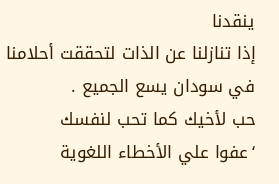ينقدنا
إذا تنازلنا عن الذات لتحققت أحلامنا في سودان يسع الجميع .
حب لأخيك كما تحب لنفسك
‘عفوا علي الأخطاء اللغوية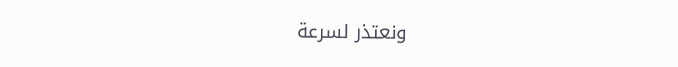ونعتذر لسرعة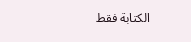الكتابة فقط